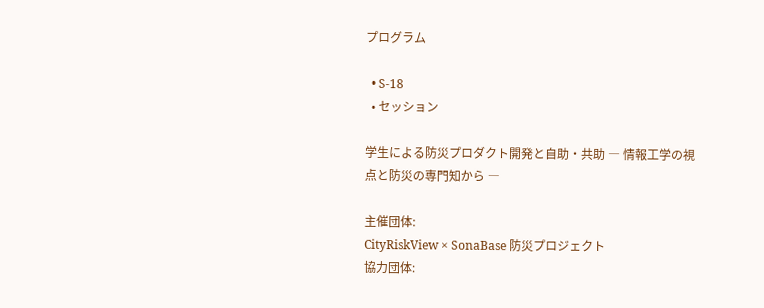プログラム

  • S-18
  • セッション

学生による防災プロダクト開発と自助・共助 ― 情報工学の視点と防災の専門知から ―

主催団体:
CityRiskView × SonaBase 防災プロジェクト
協力団体: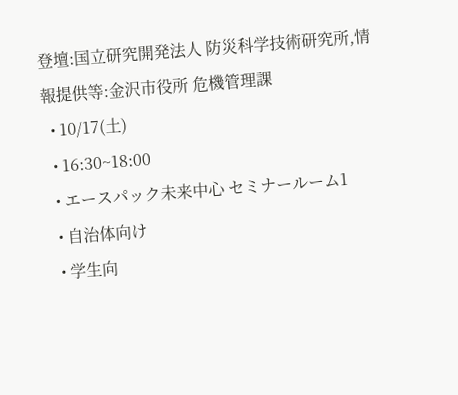登壇:国立研究開発法人 防災科学技術研究所,情報提供等:金沢市役所 危機管理課
  • 10/17(土)
  • 16:30~18:00
  • エースパック未来中心 セミナールーム1
  • 自治体向け
  • 学生向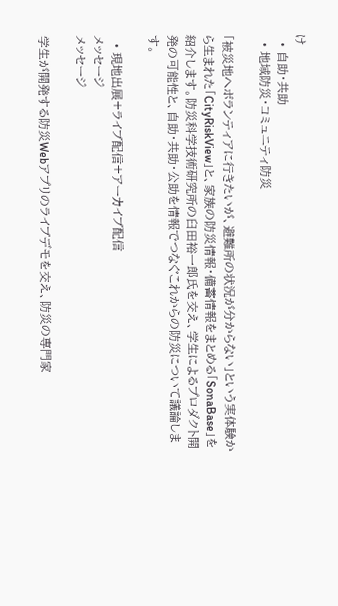け
  • 自助・共助
  • 地域防災・コミュニティ防災

「被災地へボランティアに行きたいが、避難所の状況が分からない」という実体験から生まれた「CityRiskView」と、家族の防災情報・備蓄情報をまとめる「SonaBase」を紹介します。防災科学技術研究所の臼田裕一郎氏を交え、学生によるプロダクト開発の可能性と、自助・共助・公助を情報でつなぐこれからの防災について議論します。

  • 現地出展+ライブ配信+アーカイブ配信
メッセージ
メッセージ

学生が開発する防災Webアプリのライブデモを交え、防災の専門家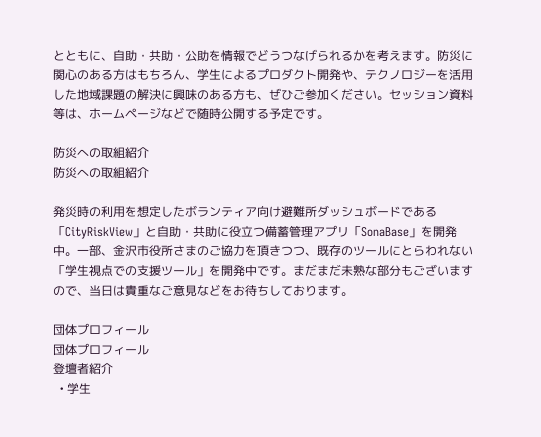とともに、自助・共助・公助を情報でどうつなげられるかを考えます。防災に関心のある方はもちろん、学生によるプロダクト開発や、テクノロジーを活用した地域課題の解決に興味のある方も、ぜひご参加ください。セッション資料等は、ホームページなどで随時公開する予定です。

防災への取組紹介
防災への取組紹介

発災時の利用を想定したボランティア向け避難所ダッシュボードである「CityRiskView」と自助・共助に役立つ備蓄管理アプリ「SonaBase」を開発中。一部、金沢市役所さまのご協力を頂きつつ、既存のツールにとらわれない「学生視点での支援ツール」を開発中です。まだまだ未熟な部分もございますので、当日は貴重なご意見などをお待ちしております。

団体プロフィール
団体プロフィール
登壇者紹介
  • 学生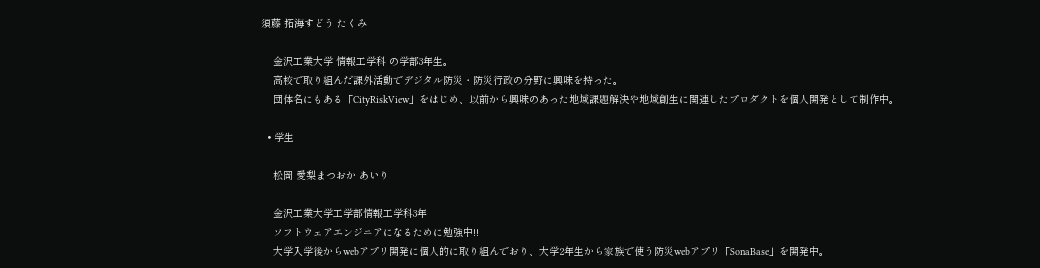須藤 拓海すどう たくみ

    金沢工業大学 情報工学科 の学部3年生。
    高校で取り組んだ課外活動でデジタル防災・防災行政の分野に興味を持った。
    団体名にもある「CityRiskView」をはじめ、以前から興味のあった地域課題解決や地域創生に関連したプロダクトを個人開発として制作中。

  • 学生

    松岡 愛梨まつおか あいり

    金沢工業大学工学部情報工学科3年
    ソフトウェアエンジニアになるために勉強中!!
    大学入学後からwebアプリ開発に個人的に取り組んでおり、大学2年生から家族で使う防災webアプリ「SonaBase」を開発中。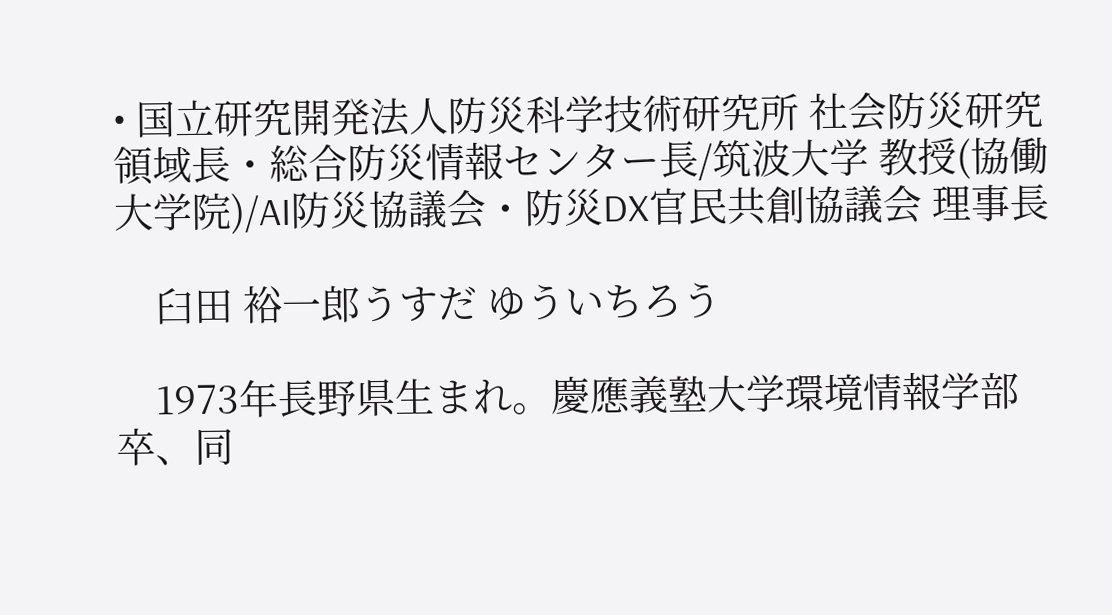• 国立研究開発法人防災科学技術研究所 社会防災研究領域長・総合防災情報センター長/筑波大学 教授(協働大学院)/AI防災協議会・防災DX官民共創協議会 理事長

    臼田 裕一郎うすだ ゆういちろう

    1973年長野県生まれ。慶應義塾大学環境情報学部卒、同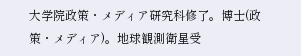大学院政策・メディア研究科修了。博士(政策・メディア)。地球観測衛星受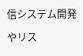信システム開発やリス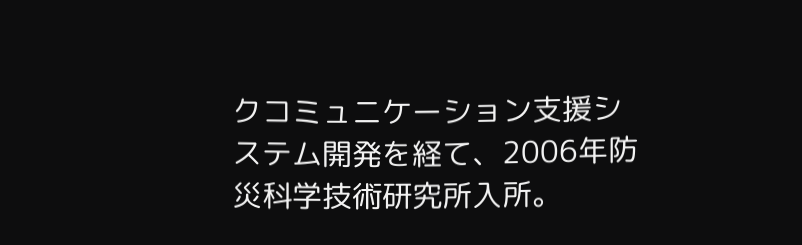クコミュニケーション支援システム開発を経て、2006年防災科学技術研究所入所。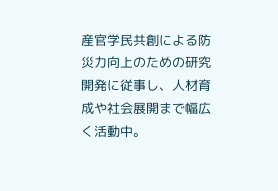産官学民共創による防災力向上のための研究開発に従事し、人材育成や社会展開まで幅広く活動中。